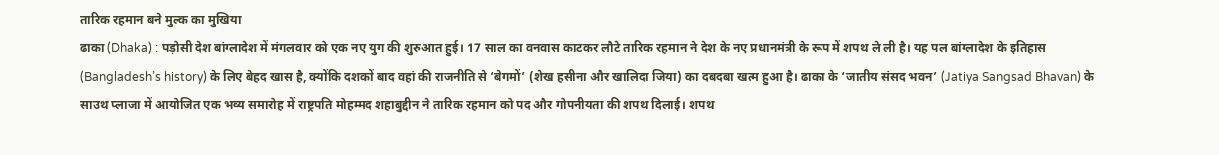तारिक रहमान बने मुल्क का मुखिया
ढाका (Dhaka) : पड़ोसी देश बांग्लादेश में मंगलवार को एक नए युग की शुरुआत हुई। 17 साल का वनवास काटकर लौटे तारिक रहमान ने देश के नए प्रधानमंत्री के रूप में शपथ ले ली है। यह पल बांग्लादेश के इतिहास (Bangladesh’s history) के लिए बेहद खास है, क्योंकि दशकों बाद वहां की राजनीति से ‘बेगमों’ (शेख हसीना और खालिदा जिया) का दबदबा खत्म हुआ है। ढाका के ‘जातीय संसद भवन’ (Jatiya Sangsad Bhavan) के साउथ प्लाजा में आयोजित एक भव्य समारोह में राष्ट्रपति मोहम्मद शहाबुद्दीन ने तारिक रहमान को पद और गोपनीयता की शपथ दिलाई। शपथ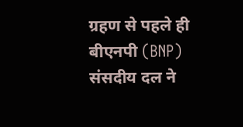ग्रहण से पहले ही बीएनपी (BNP) संसदीय दल ने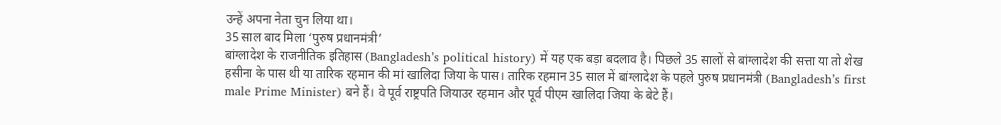उन्हें अपना नेता चुन लिया था।
35 साल बाद मिला ‘पुरुष प्रधानमंत्री’
बांग्लादेश के राजनीतिक इतिहास (Bangladesh’s political history) में यह एक बड़ा बदलाव है। पिछले 35 सालों से बांग्लादेश की सत्ता या तो शेख हसीना के पास थी या तारिक रहमान की मां खालिदा जिया के पास। तारिक रहमान 35 साल में बांग्लादेश के पहले पुरुष प्रधानमंत्री (Bangladesh’s first male Prime Minister) बने हैं। वे पूर्व राष्ट्रपति जियाउर रहमान और पूर्व पीएम खालिदा जिया के बेटे हैं।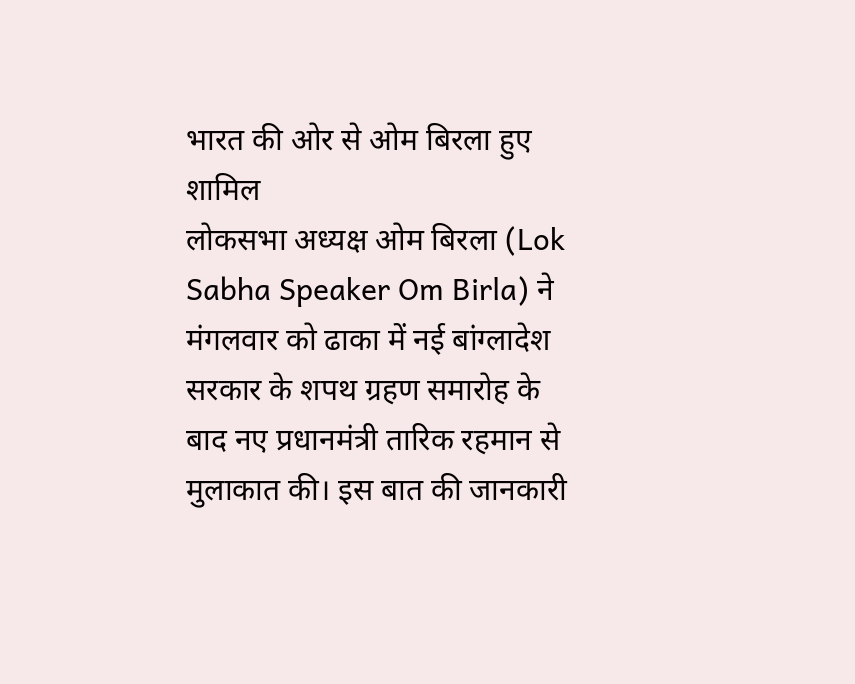भारत की ओर से ओम बिरला हुए शामिल
लोकसभा अध्यक्ष ओम बिरला (Lok Sabha Speaker Om Birla) ने मंगलवार को ढाका में नई बांग्लादेश सरकार के शपथ ग्रहण समारोह के बाद नए प्रधानमंत्री तारिक रहमान से मुलाकात की। इस बात की जानकारी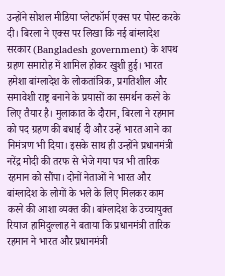उन्होंने सोशल मीडिया प्लेटफॉर्म एक्स पर पोस्ट करके दी। बिरला ने एक्स पर लिखा कि नई बांग्लादेश सरकार (Bangladesh government) के शपथ ग्रहण समारोह में शामिल होकर खुशी हुई। भारत हमेशा बांग्लादेश के लोकतांत्रिक, प्रगतिशील और समावेशी राष्ट्र बनाने के प्रयासों का समर्थन करने के लिए तैयार है। मुलाकात के दौरान, बिरला ने रहमान को पद ग्रहण की बधाई दी और उन्हें भारत आने का निमंत्रण भी दिया। इसके साथ ही उन्होंने प्रधानमंत्री नरेंद्र मोदी की तरफ से भेजे गया पत्र भी तारिक रहमान को सौंपा। दोनों नेताओं ने भारत और बांग्लादेश के लोगों के भले के लिए मिलकर काम करने की आशा व्यक्त की। बांग्लादेश के उच्चायुक्त रियाज हामिदुल्लाह ने बताया कि प्रधानमंत्री तारिक रहमान ने भारत और प्रधानमंत्री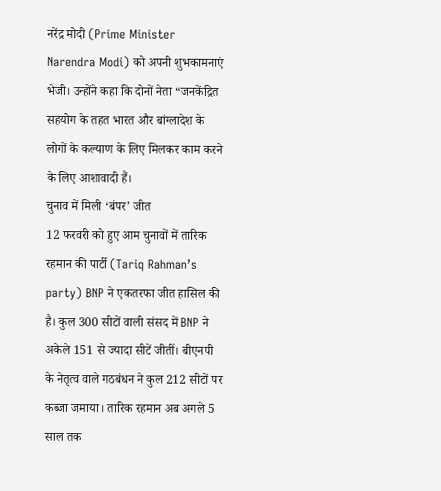नरेंद्र मोदी (Prime Minister Narendra Modi) को अपनी शुभकामनाएं भेजी। उन्होंने कहा कि दोनों नेता “जनकेंद्रित सहयोग के तहत भारत और बांग्लादेश के लोगों के कल्याण के लिए मिलकर काम करने के लिए आशावादी हैं।
चुनाव में मिली ‘बंपर’ जीत
12 फरवरी को हुए आम चुनावों में तारिक रहमान की पार्टी (Tariq Rahman’s party) BNP ने एकतरफा जीत हासिल की है। कुल 300 सीटों वाली संसद में BNP ने अकेले 151 से ज्यादा सीटें जीतीं। बीएनपी के नेतृत्व वाले गठबंधन ने कुल 212 सीटों पर कब्जा जमाया। तारिक रहमान अब अगले 5 साल तक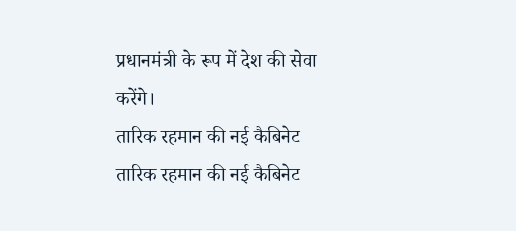प्रधानमंत्री के रूप में देश की सेवा करेंगे।
तारिक रहमान की नई कैबिनेट
तारिक रहमान की नई कैबिनेट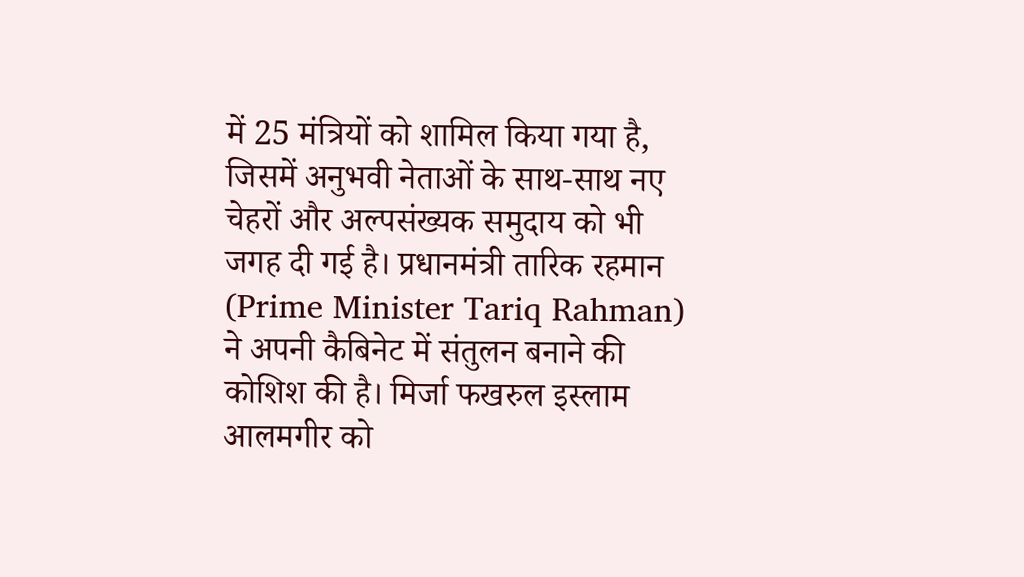में 25 मंत्रियों को शामिल किया गया है, जिसमें अनुभवी नेताओं के साथ-साथ नए चेहरों और अल्पसंख्यक समुदाय को भी जगह दी गई है। प्रधानमंत्री तारिक रहमान (Prime Minister Tariq Rahman) ने अपनी कैबिनेट में संतुलन बनाने की कोशिश की है। मिर्जा फखरुल इस्लाम आलमगीर को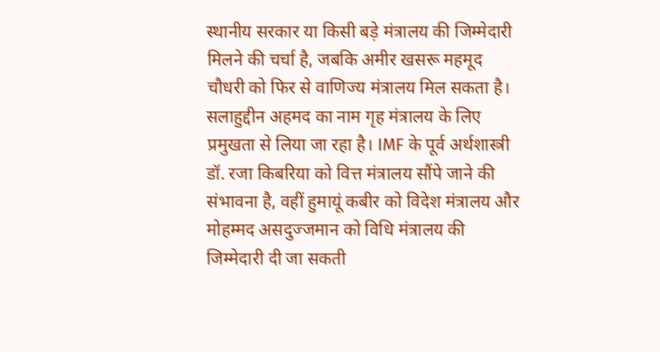स्थानीय सरकार या किसी बड़े मंत्रालय की जिम्मेदारी मिलने की चर्चा है, जबकि अमीर खसरू महमूद चौधरी को फिर से वाणिज्य मंत्रालय मिल सकता है। सलाहुद्दीन अहमद का नाम गृह मंत्रालय के लिए प्रमुखता से लिया जा रहा है। IMF के पूर्व अर्थशास्त्री डॉ. रजा किबरिया को वित्त मंत्रालय सौंपे जाने की संभावना है, वहीं हुमायूं कबीर को विदेश मंत्रालय और मोहम्मद असदुज्जमान को विधि मंत्रालय की जिम्मेदारी दी जा सकती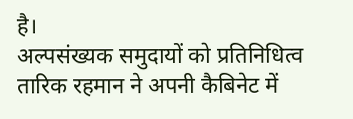है।
अल्पसंख्यक समुदायों को प्रतिनिधित्व
तारिक रहमान ने अपनी कैबिनेट में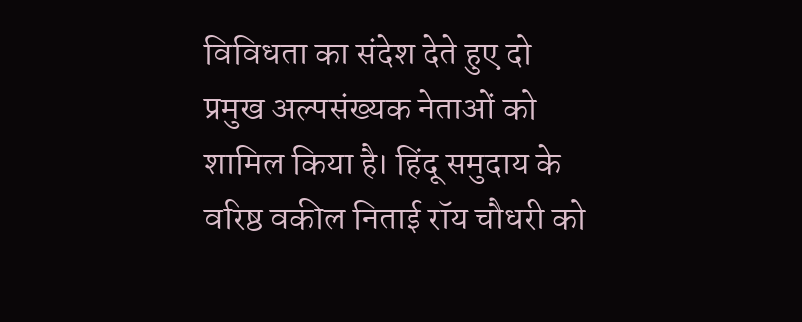विविधता का संदेश देते हुए दो प्रमुख अल्पसंख्यक नेताओं को शामिल किया है। हिंदू समुदाय के वरिष्ठ वकील निताई रॉय चौधरी को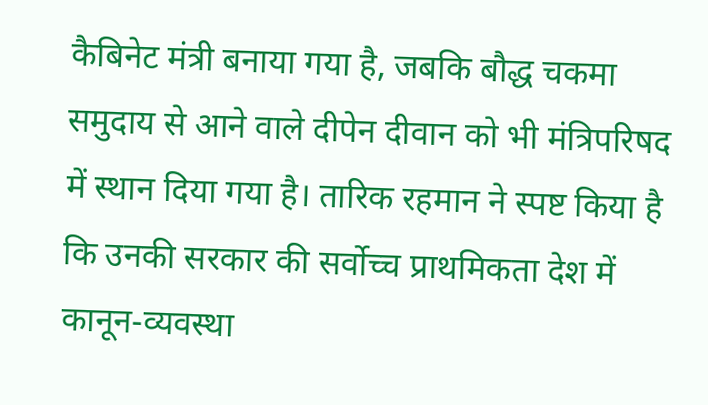कैबिनेट मंत्री बनाया गया है, जबकि बौद्ध चकमा समुदाय से आने वाले दीपेन दीवान को भी मंत्रिपरिषद में स्थान दिया गया है। तारिक रहमान ने स्पष्ट किया है कि उनकी सरकार की सर्वोच्च प्राथमिकता देश में कानून-व्यवस्था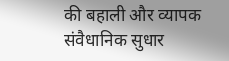की बहाली और व्यापक संवैधानिक सुधार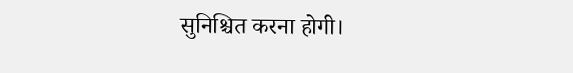सुनिश्चित करना होगी।